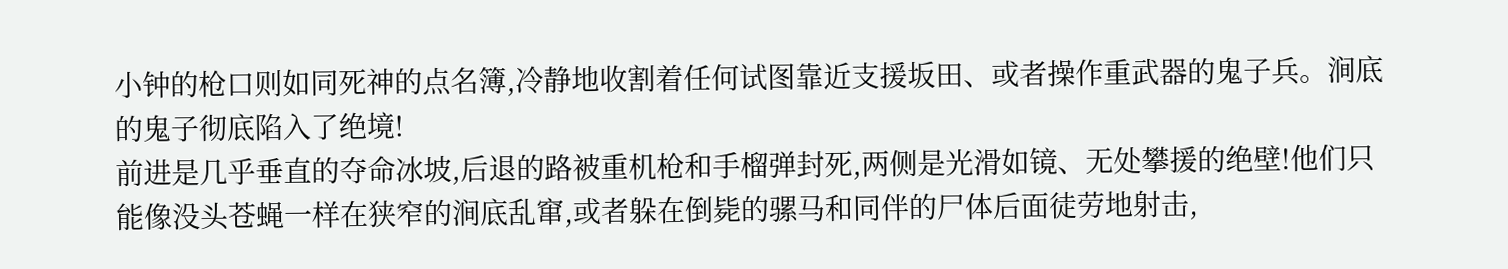小钟的枪口则如同死神的点名簿,冷静地收割着任何试图靠近支援坂田、或者操作重武器的鬼子兵。涧底的鬼子彻底陷入了绝境!
前进是几乎垂直的夺命冰坡,后退的路被重机枪和手榴弹封死,两侧是光滑如镜、无处攀援的绝壁!他们只能像没头苍蝇一样在狭窄的涧底乱窜,或者躲在倒毙的骡马和同伴的尸体后面徒劳地射击,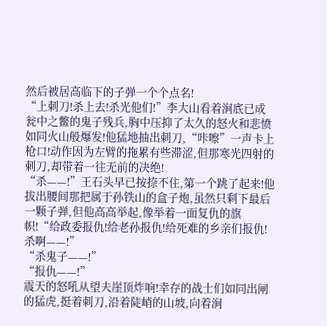然后被居高临下的子弹一个个点名!
“上刺刀!杀上去!杀光他们!”李大山看着涧底已成瓮中之鳖的鬼子残兵,胸中压抑了太久的怒火和悲愤如同火山般爆发!他猛地抽出刺刀,“咔嚓”一声卡上枪口!动作因为左臂的拖累有些滞涩,但那寒光四射的刺刀,却带着一往无前的决绝!
“杀——!”王石头早已按捺不住,第一个跳了起来!他拔出腰间那把属于孙铁山的盒子炮,虽然只剩下最后一颗子弹,但他高高举起,像举着一面复仇的旗帜!“给政委报仇!给老孙报仇!给死难的乡亲们报仇!杀啊——!”
“杀鬼子——!”
“报仇——!”
震天的怒吼从望夫崖顶炸响!幸存的战士们如同出闸的猛虎,挺着刺刀,沿着陡峭的山坡,向着涧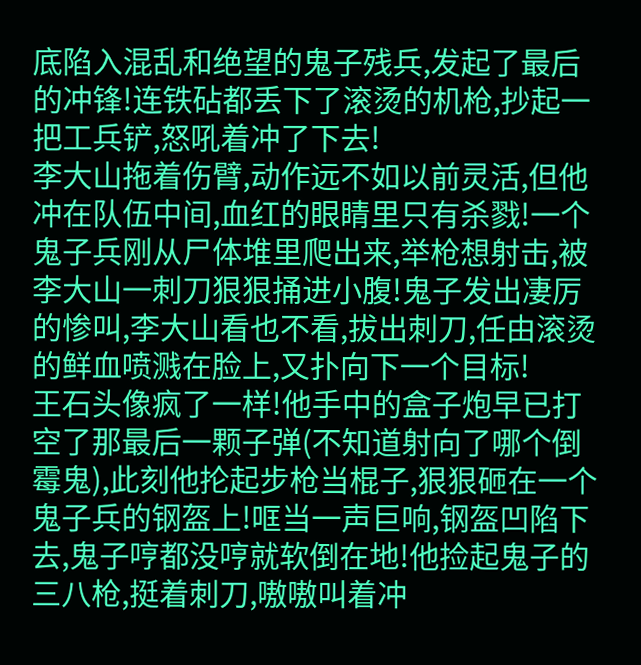底陷入混乱和绝望的鬼子残兵,发起了最后的冲锋!连铁砧都丢下了滚烫的机枪,抄起一把工兵铲,怒吼着冲了下去!
李大山拖着伤臂,动作远不如以前灵活,但他冲在队伍中间,血红的眼睛里只有杀戮!一个鬼子兵刚从尸体堆里爬出来,举枪想射击,被李大山一刺刀狠狠捅进小腹!鬼子发出凄厉的惨叫,李大山看也不看,拔出刺刀,任由滚烫的鲜血喷溅在脸上,又扑向下一个目标!
王石头像疯了一样!他手中的盒子炮早已打空了那最后一颗子弹(不知道射向了哪个倒霉鬼),此刻他抡起步枪当棍子,狠狠砸在一个鬼子兵的钢盔上!哐当一声巨响,钢盔凹陷下去,鬼子哼都没哼就软倒在地!他捡起鬼子的三八枪,挺着刺刀,嗷嗷叫着冲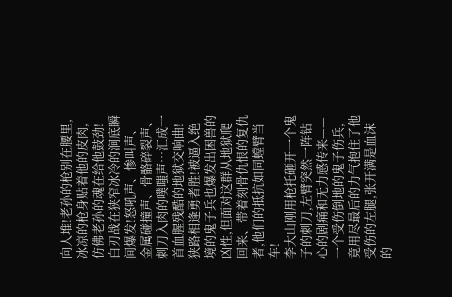向人堆!老孙的枪别在腰里,冰凉的枪身贴着他的皮肉,仿佛老孙的魂在给他鼓劲!
白刃战在狭窄冰冷的涧底瞬间爆发!怒吼声、惨叫声、金属碰撞声、骨骼碎裂声、刺刀入肉的噗嗤声…汇成一首血腥残酷的地狱交响曲!狭路相逢勇者胜!被逼入绝境的鬼子兵也爆发出困兽的凶性,但面对这群从地狱爬回来、带着刻骨仇恨的复仇者,他们的抵抗如同螳臂当车!
李大山刚用枪托砸开一个鬼子的刺刀,左臂突然一阵钻心的剧痛和无力感传来——一个受伤倒地的鬼子伤兵,竟用尽最后的力气抱住了他受伤的左腿,张开满是血沫的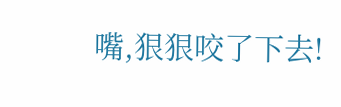嘴,狠狠咬了下去!